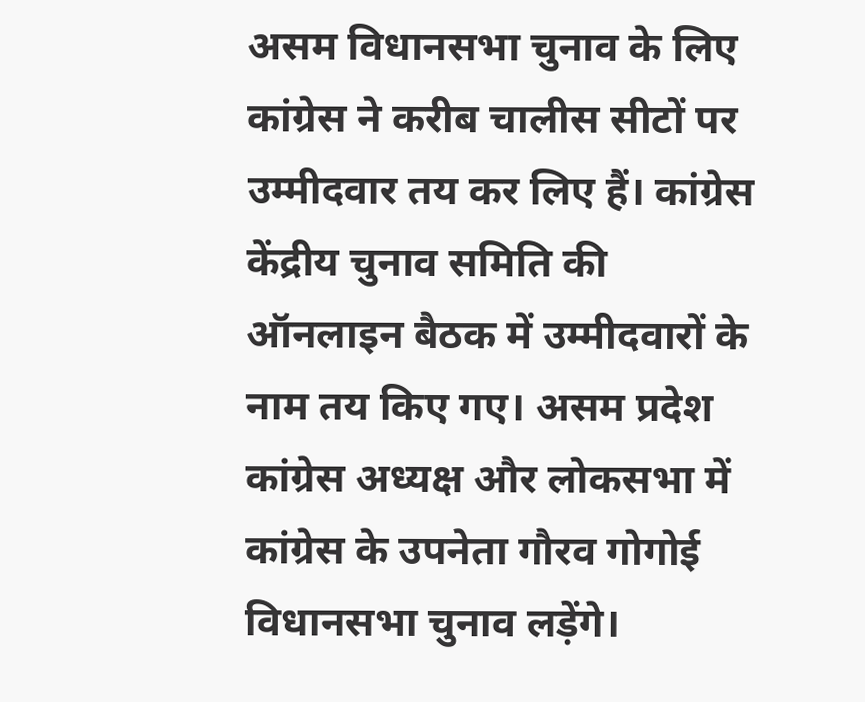असम विधानसभा चुनाव के लिए कांग्रेस ने करीब चालीस सीटों पर उम्मीदवार तय कर लिए हैं। कांग्रेस केंद्रीय चुनाव समिति की ऑनलाइन बैठक में उम्मीदवारों के नाम तय किए गए। असम प्रदेश कांग्रेस अध्यक्ष और लोकसभा में कांग्रेस के उपनेता गौरव गोगोई विधानसभा चुनाव लड़ेंगे।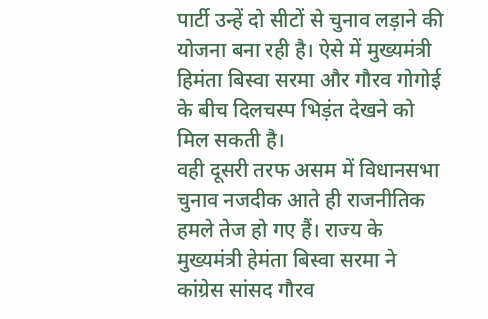पार्टी उन्हें दो सीटों से चुनाव लड़ाने की योजना बना रही है। ऐसे में मुख्यमंत्री हिमंता बिस्वा सरमा और गौरव गोगोई के बीच दिलचस्प भिड़ंत देखने को मिल सकती है।
वही दूसरी तरफ असम में विधानसभा चुनाव नजदीक आते ही राजनीतिक हमले तेज हो गए हैं। राज्य के मुख्यमंत्री हेमंता बिस्वा सरमा ने कांग्रेस सांसद गौरव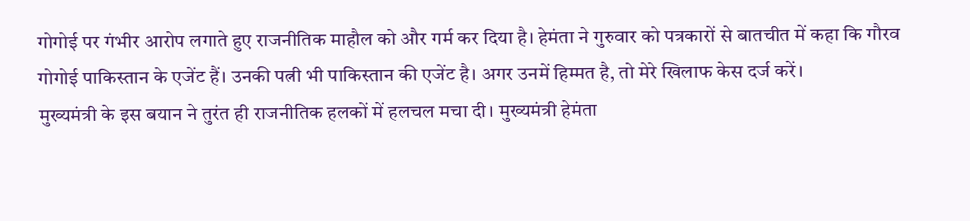गोगोई पर गंभीर आरोप लगाते हुए राजनीतिक माहौल को और गर्म कर दिया है। हेमंता ने गुरुवार को पत्रकारों से बातचीत में कहा कि गौरव गोगोई पाकिस्तान के एजेंट हैं। उनकी पत्नी भी पाकिस्तान की एजेंट है। अगर उनमें हिम्मत है, तो मेरे खिलाफ केस दर्ज करें।
मुख्यमंत्री के इस बयान ने तुरंत ही राजनीतिक हलकों में हलचल मचा दी। मुख्यमंत्री हेमंता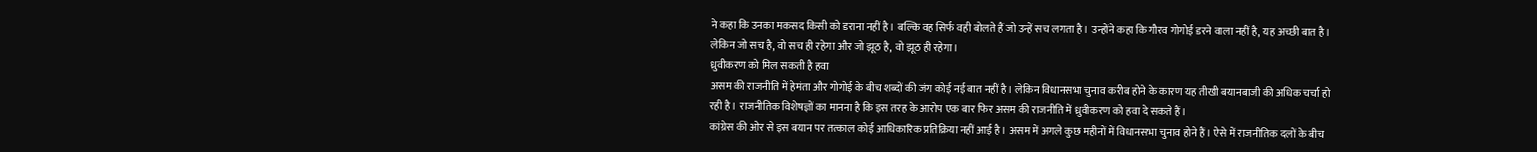ने कहा कि उनका मकसद किसी को डराना नहीं है। बल्कि वह सिर्फ वही बोलते हैं जो उन्हें सच लगता है। उन्होंने कहा कि गौरव गोगोई डरने वाला नहीं है, यह अच्छी बात है। लेकिन जो सच है, वो सच ही रहेगा और जो झूठ है, वो झूठ ही रहेगा।
ध्रुवीकरण को मिल सकती है हवा
असम की राजनीति में हेमंता और गोगोई के बीच शब्दों की जंग कोई नई बात नहीं है। लेकिन विधानसभा चुनाव करीब होने के कारण यह तीखी बयानबाजी की अधिक चर्चा हो रही है। राजनीतिक विशेषज्ञों का मानना है कि इस तरह के आरोप एक बार फिर असम की राजनीति में ध्रुवीकरण को हवा दे सकते हैं।
कांग्रेस की ओर से इस बयान पर तत्काल कोई आधिकारिक प्रतिक्रिया नहीं आई है। असम में अगले कुछ महीनों में विधानसभा चुनाव होने हैं। ऐसे में राजनीतिक दलों के बीच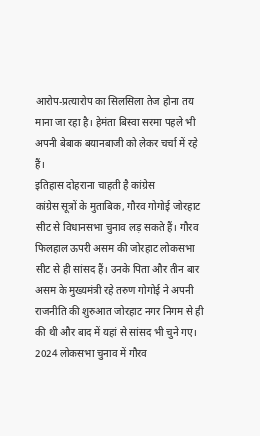आरोप-प्रत्यारोप का सिलसिला तेज होना तय माना जा रहा है। हेमंता बिस्वा सरमा पहले भी अपनी बेबाक बयानबाजी को लेकर चर्चा में रहे हैं।
इतिहास दोहराना चाहती है कांग्रेस
कांग्रेस सूत्रों के मुताबिक, गौरव गोगोई जोरहाट सीट से विधानसभा चुनाव लड़ सकते हैं। गौरव फिलहाल ऊपरी असम की जोरहाट लोकसभा सीट से ही सांसद हैं। उनके पिता और तीन बार असम के मुख्यमंत्री रहे तरुण गोगोई ने अपनी राजनीति की शुरुआत जोरहाट नगर निगम से ही की थी और बाद में यहां से सांसद भी चुने गए। 2024 लोकसभा चुनाव में गौरव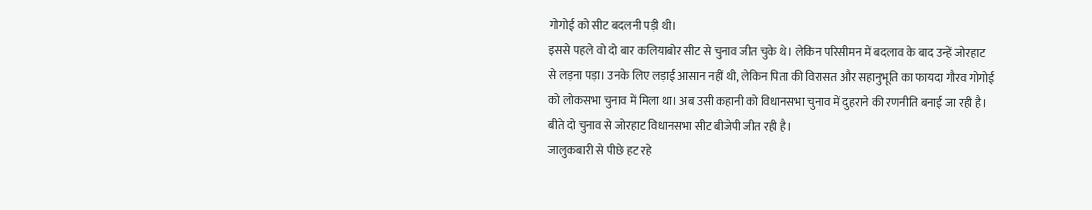गोगोई को सीट बदलनी पड़ी थी।
इससे पहले वो दो बार कलियाबोर सीट से चुनाव जीत चुके थे। लेकिन परिसीमन में बदलाव के बाद उन्हें जोरहाट से लड़ना पड़ा। उनके लिए लड़ाई आसान नहीं थी, लेकिन पिता की विरासत और सहानुभूति का फायदा गौरव गोगोई को लोकसभा चुनाव में मिला था। अब उसी कहानी को विधानसभा चुनाव में दुहराने की रणनीति बनाई जा रही है। बीते दो चुनाव से जोरहाट विधानसभा सीट बीजेपी जीत रही है।
जालुकबारी से पीछे हट रहे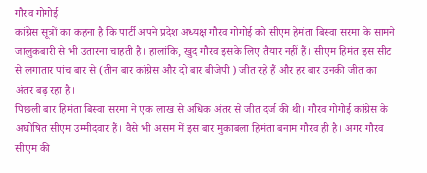गौरव गोगोई
कांग्रेस सूत्रों का कहना है कि पार्टी अपने प्रदेश अध्यक्ष गौरव गोगोई को सीएम हेमंता बिस्वा सरमा के सामने जालुकबारी से भी उतारना चाहती है। हालांकि, खुद गौरव इसके लिए तैयार नहीं हैं। सीएम हिमंत इस सीट से लगातार पांच बार से (तीन बार कांग्रेस और दो बार बीजेपी ) जीत रहे हैं और हर बार उनकी जीत का अंतर बढ़ रहा है।
पिछली बार हिमंता बिस्वा सरमा ने एक लाख से अधिक अंतर से जीत दर्ज की थी। गौरव गोगोई कांग्रेस के अघोषित सीएम उम्मीदवार हैं। वैसे भी असम में इस बार मुकाबला हिमंता बनाम गौरव ही है। अगर गौरव सीएम की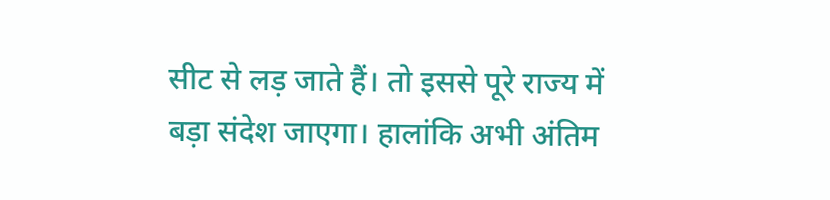सीट से लड़ जाते हैं। तो इससे पूरे राज्य में बड़ा संदेश जाएगा। हालांकि अभी अंतिम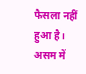फैसला नहीं हुआ है।
असम में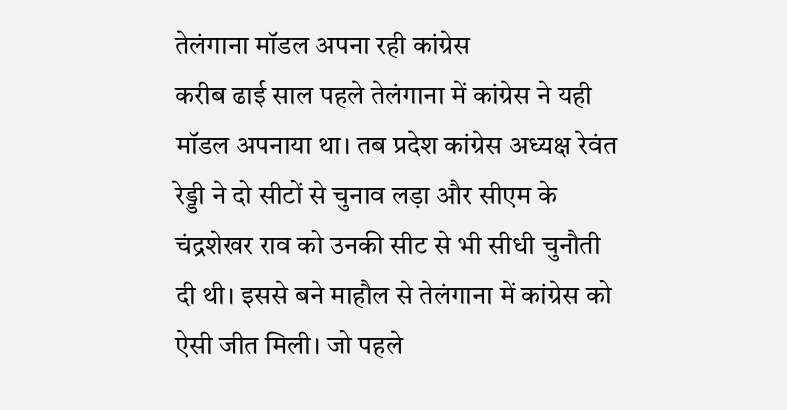तेलंगाना मॉडल अपना रही कांग्रेस
करीब ढाई साल पहले तेलंगाना में कांग्रेस ने यही मॉडल अपनाया था। तब प्रदेश कांग्रेस अध्यक्ष रेवंत रेड्डी ने दो सीटों से चुनाव लड़ा और सीएम के चंद्रशेखर राव को उनकी सीट से भी सीधी चुनौती दी थी। इससे बने माहौल से तेलंगाना में कांग्रेस को ऐसी जीत मिली। जो पहले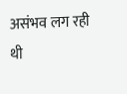असंभव लग रही थी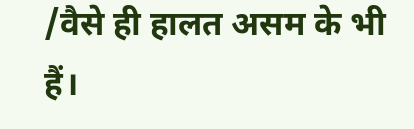/वैसे ही हालत असम के भी हैं।